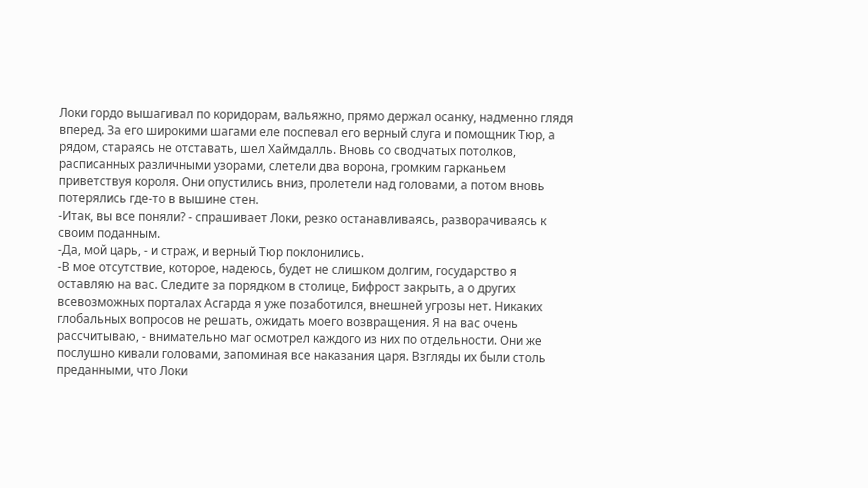Локи гордо вышагивал по коридорам, вальяжно, прямо держал осанку, надменно глядя вперед. За его широкими шагами еле поспевал его верный слуга и помощник Тюр, а рядом, стараясь не отставать, шел Хаймдалль. Вновь со сводчатых потолков, расписанных различными узорами, слетели два ворона, громким гарканьем приветствуя короля. Они опустились вниз, пролетели над головами, а потом вновь потерялись где-то в вышине стен.
-Итак, вы все поняли? - спрашивает Локи, резко останавливаясь, разворачиваясь к своим поданным.
-Да, мой царь, - и страж, и верный Тюр поклонились.
-В мое отсутствие, которое, надеюсь, будет не слишком долгим, государство я оставляю на вас. Следите за порядком в столице, Бифрост закрыть, а о других всевозможных порталах Асгарда я уже позаботился, внешней угрозы нет. Никаких глобальных вопросов не решать, ожидать моего возвращения. Я на вас очень рассчитываю, - внимательно маг осмотрел каждого из них по отдельности. Они же послушно кивали головами, запоминая все наказания царя. Взгляды их были столь преданными, что Локи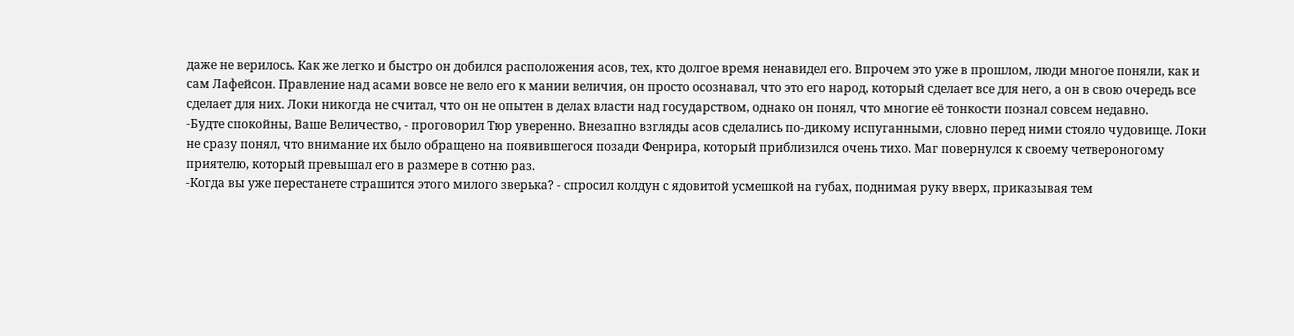даже не верилось. Как же легко и быстро он добился расположения асов, тех, кто долгое время ненавидел его. Впрочем это уже в прошлом, люди многое поняли, как и сам Лафейсон. Правление над асами вовсе не вело его к мании величия, он просто осознавал, что это его народ, который сделает все для него, а он в свою очередь все сделает для них. Локи никогда не считал, что он не опытен в делах власти над государством, однако он понял, что многие её тонкости познал совсем недавно.
-Будте спокойны, Ваше Величество, - проговорил Тюр уверенно. Внезапно взгляды асов сделались по-дикому испуганными, словно перед ними стояло чудовище. Локи не сразу понял, что внимание их было обращено на появившегося позади Фенрира, который приблизился очень тихо. Маг повернулся к своему четвероногому приятелю, который превышал его в размере в сотню раз.
-Когда вы уже перестанете страшится этого милого зверька? - спросил колдун с ядовитой усмешкой на губах, поднимая руку вверх, приказывая тем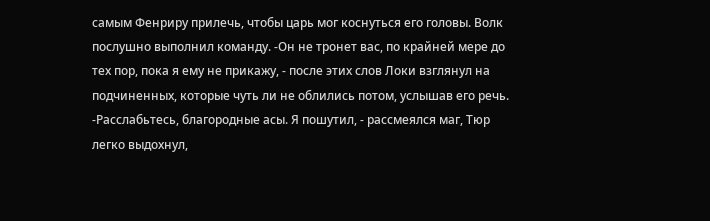самым Фенриру прилечь, чтобы царь мог коснуться его головы. Волк послушно выполнил команду. -Он не тронет вас, по крайней мере до тех пор, пока я ему не прикажу, - после этих слов Локи взглянул на подчиненных, которые чуть ли не облились потом, услышав его речь.
-Расслабьтесь, благородные асы. Я пошутил, - рассмеялся маг, Тюр легко выдохнул,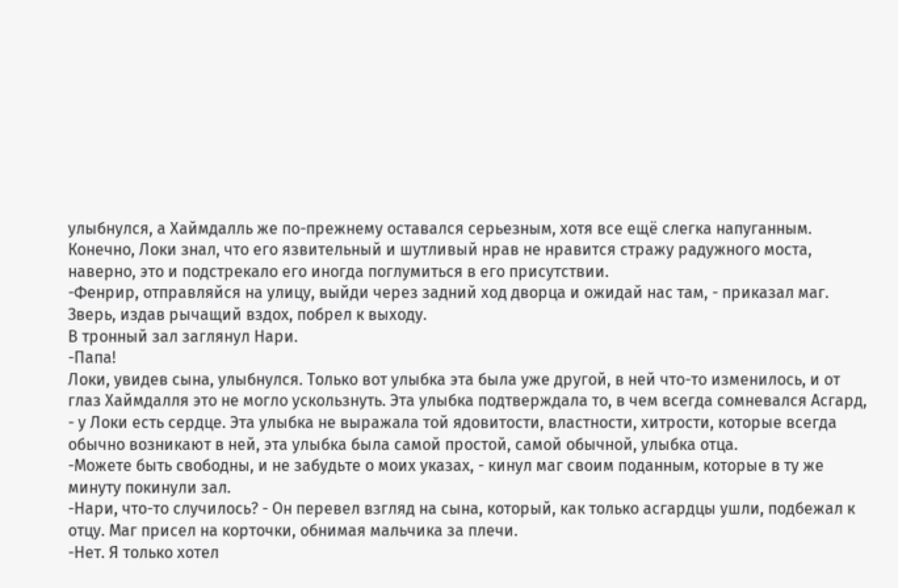улыбнулся, а Хаймдалль же по-прежнему оставался серьезным, хотя все ещё слегка напуганным. Конечно, Локи знал, что его язвительный и шутливый нрав не нравится стражу радужного моста, наверно, это и подстрекало его иногда поглумиться в его присутствии.
-Фенрир, отправляйся на улицу, выйди через задний ход дворца и ожидай нас там, - приказал маг. Зверь, издав рычащий вздох, побрел к выходу.
В тронный зал заглянул Нари.
-Папа!
Локи, увидев сына, улыбнулся. Только вот улыбка эта была уже другой, в ней что-то изменилось, и от глаз Хаймдалля это не могло ускользнуть. Эта улыбка подтверждала то, в чем всегда сомневался Асгард, - у Локи есть сердце. Эта улыбка не выражала той ядовитости, властности, хитрости, которые всегда обычно возникают в ней, эта улыбка была самой простой, самой обычной, улыбка отца.
-Можете быть свободны, и не забудьте о моих указах, - кинул маг своим поданным, которые в ту же минуту покинули зал.
-Нари, что-то случилось? - Он перевел взгляд на сына, который, как только асгардцы ушли, подбежал к отцу. Маг присел на корточки, обнимая мальчика за плечи.
-Нет. Я только хотел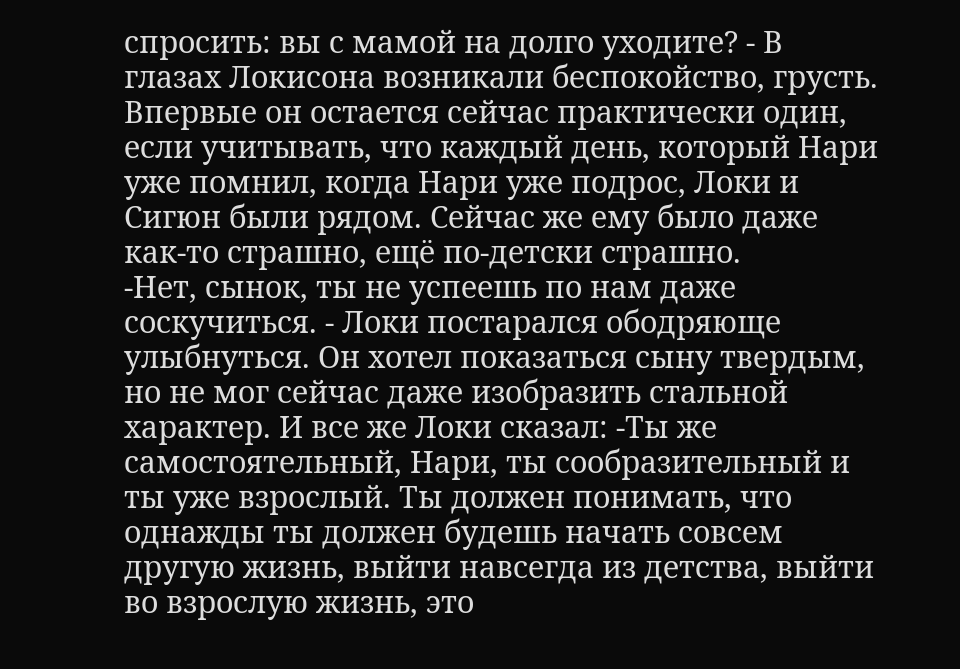спросить: вы с мамой на долго уходите? - В глазах Локисона возникали беспокойство, грусть. Впервые он остается сейчас практически один, если учитывать, что каждый день, который Нари уже помнил, когда Нари уже подрос, Локи и Сигюн были рядом. Сейчас же ему было даже как-то страшно, ещё по-детски страшно.
-Нет, сынок, ты не успеешь по нам даже соскучиться. - Локи постарался ободряюще улыбнуться. Он хотел показаться сыну твердым, но не мог сейчас даже изобразить стальной характер. И все же Локи сказал: -Ты же самостоятельный, Нари, ты сообразительный и ты уже взрослый. Ты должен понимать, что однажды ты должен будешь начать совсем другую жизнь, выйти навсегда из детства, выйти во взрослую жизнь, это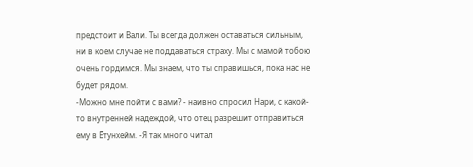предстоит и Вали. Ты всегда должен оставаться сильным, ни в коем случае не поддаваться страху. Мы с мамой тобою очень гордимся. Мы знаем, что ты справишься, пока нас не будет рядом.
-Можно мне пойти с вами? - наивно спросил Нари, с какой-то внутренней надеждой, что отец разрешит отправиться ему в Ётунхейм. -Я так много читал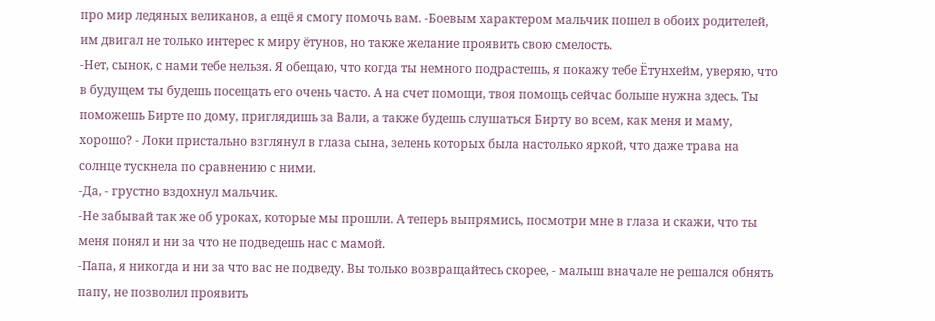про мир ледяных великанов, а ещё я смогу помочь вам. -Боевым характером мальчик пошел в обоих родителей, им двигал не только интерес к миру ётунов, но также желание проявить свою смелость.
-Нет, сынок, с нами тебе нельзя. Я обещаю, что когда ты немного подрастешь, я покажу тебе Ётунхейм, уверяю, что в будущем ты будешь посещать его очень часто. А на счет помощи, твоя помощь сейчас больше нужна здесь. Ты поможешь Бирте по дому, приглядишь за Вали, а также будешь слушаться Бирту во всем, как меня и маму, хорошо? - Локи пристально взглянул в глаза сына, зелень которых была настолько яркой, что даже трава на солнце тускнела по сравнению с ними.
-Да, - грустно вздохнул мальчик.
-Не забывай так же об уроках, которые мы прошли. А теперь выпрямись, посмотри мне в глаза и скажи, что ты меня понял и ни за что не подведешь нас с мамой.
-Папа, я никогда и ни за что вас не подведу. Вы только возвращайтесь скорее, - малыш вначале не решался обнять папу, не позволил проявить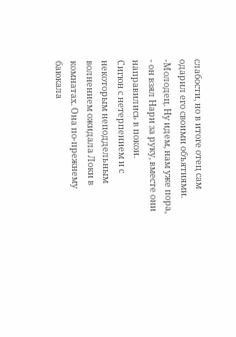слабости, но в итоге отец сам одарил его своими объятиями.
-Молодец. Ну идем, нам уже пора, - он взял Нари за руку, вместе они направились в покои.
Сигюн с нетерпением и с некоторым неподдельным волнением ожидала Локи в комнатах. Она по-прежнему баюкала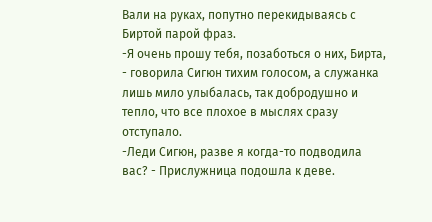Вали на руках, попутно перекидываясь с Биртой парой фраз.
-Я очень прошу тебя, позаботься о них, Бирта, - говорила Сигюн тихим голосом, а служанка лишь мило улыбалась, так добродушно и тепло, что все плохое в мыслях сразу отступало.
-Леди Сигюн, разве я когда-то подводила вас? - Прислужница подошла к деве.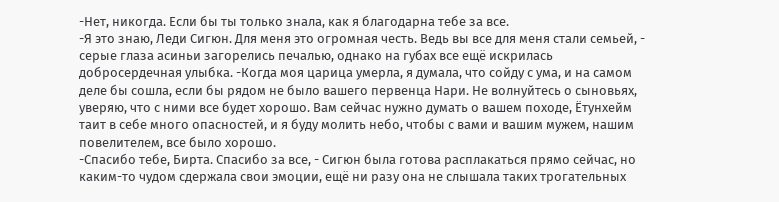-Нет, никогда. Если бы ты только знала, как я благодарна тебе за все.
-Я это знаю, Леди Сигюн. Для меня это огромная честь. Ведь вы все для меня стали семьей, - серые глаза асиньи загорелись печалью, однако на губах все ещё искрилась добросердечная улыбка. -Когда моя царица умерла, я думала, что сойду с ума, и на самом деле бы сошла, если бы рядом не было вашего первенца Нари. Не волнуйтесь о сыновьях, уверяю, что с ними все будет хорошо. Вам сейчас нужно думать о вашем походе, Ётунхейм таит в себе много опасностей, и я буду молить небо, чтобы с вами и вашим мужем, нашим повелителем, все было хорошо.
-Спасибо тебе, Бирта. Спасибо за все, - Сигюн была готова расплакаться прямо сейчас, но каким-то чудом сдержала свои эмоции, ещё ни разу она не слышала таких трогательных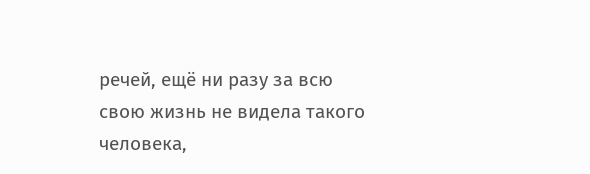речей, ещё ни разу за всю свою жизнь не видела такого человека,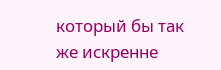который бы так же искренне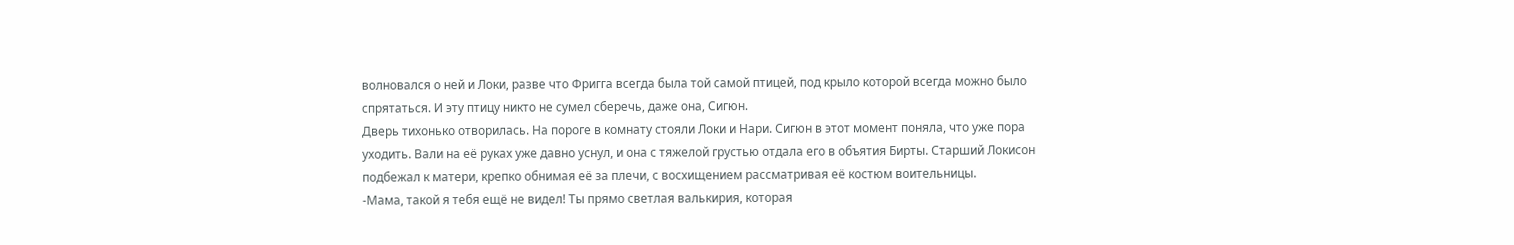волновался о ней и Локи, разве что Фригга всегда была той самой птицей, под крыло которой всегда можно было спрятаться. И эту птицу никто не сумел сберечь, даже она, Сигюн.
Дверь тихонько отворилась. На пороге в комнату стояли Локи и Нари. Сигюн в этот момент поняла, что уже пора уходить. Вали на её руках уже давно уснул, и она с тяжелой грустью отдала его в объятия Бирты. Старший Локисон подбежал к матери, крепко обнимая её за плечи, с восхищением рассматривая её костюм воительницы.
-Мама, такой я тебя ещё не видел! Ты прямо светлая валькирия, которая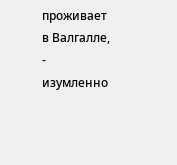проживает в Валгалле, - изумленно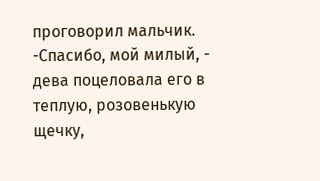проговорил мальчик.
-Спасибо, мой милый, - дева поцеловала его в теплую, розовенькую щечку,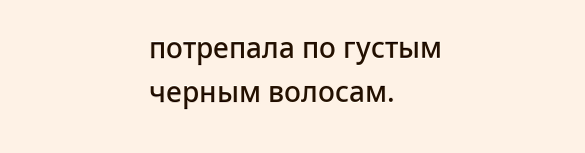потрепала по густым черным волосам.